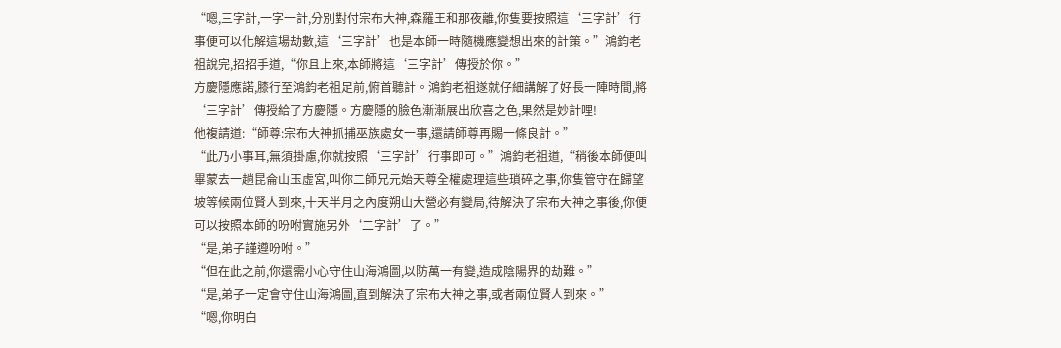“嗯,三字計,一字一計,分別對付宗布大神,森羅王和那夜離,你隻要按照這‘三字計’行事便可以化解這場劫數,這‘三字計’也是本師一時隨機應變想出來的計策。”鴻鈞老祖說完,招招手道,“你且上來,本師將這‘三字計’傳授於你。”
方慶隱應諾,膝行至鴻鈞老祖足前,俯首聽計。鴻鈞老祖遂就仔細講解了好長一陣時間,將‘三字計’傳授給了方慶隱。方慶隱的臉色漸漸展出欣喜之色,果然是妙計哩!
他複請道:“師尊:宗布大神抓捕巫族處女一事,還請師尊再賜一條良計。”
“此乃小事耳,無須掛慮,你就按照‘三字計’行事即可。”鴻鈞老祖道,“稍後本師便叫畢蒙去一趟昆侖山玉虛宮,叫你二師兄元始天尊全權處理這些瑣碎之事,你隻管守在歸望坡等候兩位賢人到來,十天半月之內度朔山大營必有變局,待解決了宗布大神之事後,你便可以按照本師的吩咐實施另外‘二字計’了。”
“是,弟子謹遵吩咐。”
“但在此之前,你還需小心守住山海鴻圖,以防萬一有變,造成陰陽界的劫難。”
“是,弟子一定會守住山海鴻圖,直到解決了宗布大神之事,或者兩位賢人到來。”
“嗯,你明白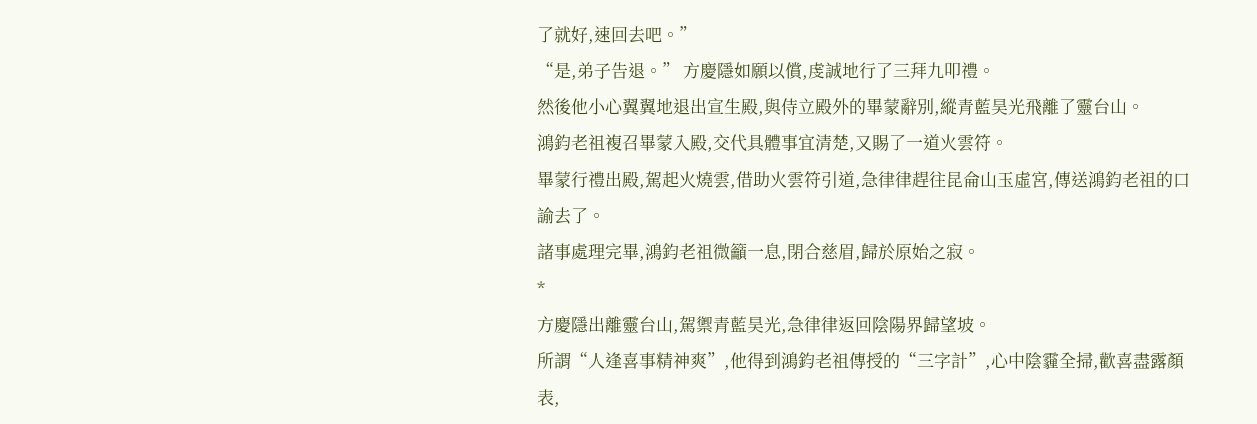了就好,速回去吧。”
“是,弟子告退。” 方慶隱如願以償,虔誠地行了三拜九叩禮。
然後他小心翼翼地退出宣生殿,與侍立殿外的畢蒙辭別,縱青藍昊光飛離了靈台山。
鴻鈞老祖複召畢蒙入殿,交代具體事宜清楚,又賜了一道火雲符。
畢蒙行禮出殿,駕起火燒雲,借助火雲符引道,急律律趕往昆侖山玉虛宮,傳送鴻鈞老祖的口諭去了。
諸事處理完畢,鴻鈞老祖微籲一息,閉合慈眉,歸於原始之寂。
*
方慶隱出離靈台山,駕禦青藍昊光,急律律返回陰陽界歸望坡。
所謂“人逢喜事精神爽”,他得到鴻鈞老祖傳授的“三字計”,心中陰霾全掃,歡喜盡露顏表,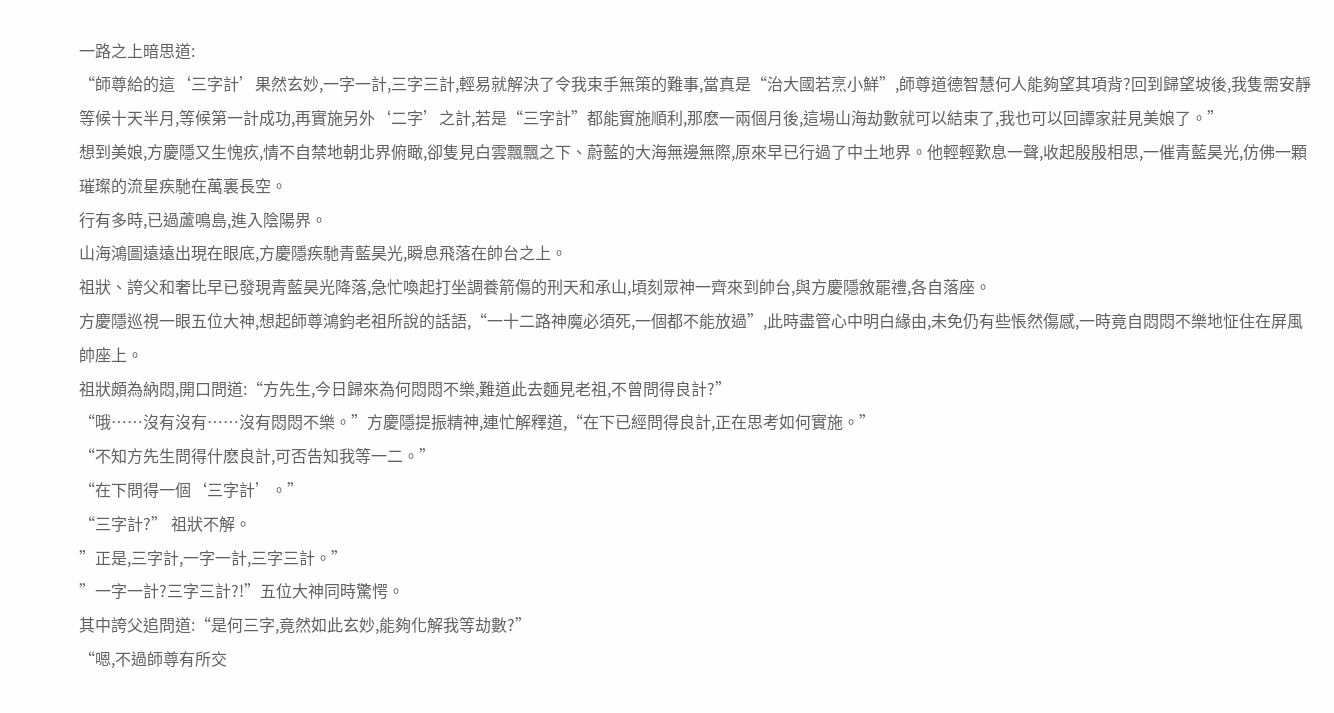一路之上暗思道:
“師尊給的這‘三字計’果然玄妙,一字一計,三字三計,輕易就解決了令我束手無策的難事,當真是“治大國若烹小鮮”,師尊道德智慧何人能夠望其項背?回到歸望坡後,我隻需安靜等候十天半月,等候第一計成功,再實施另外‘二字’之計,若是“三字計”都能實施順利,那麽一兩個月後,這場山海劫數就可以結束了,我也可以回譚家莊見美娘了。”
想到美娘,方慶隱又生愧疚,情不自禁地朝北界俯瞰,卻隻見白雲飄飄之下、蔚藍的大海無邊無際,原來早已行過了中土地界。他輕輕歎息一聲,收起殷殷相思,一催青藍昊光,仿佛一顆璀璨的流星疾馳在萬裏長空。
行有多時,已過蘆鳴島,進入陰陽界。
山海鴻圖遠遠出現在眼底,方慶隱疾馳青藍昊光,瞬息飛落在帥台之上。
祖狀、誇父和奢比早已發現青藍昊光降落,急忙喚起打坐調養箭傷的刑天和承山,頃刻眾神一齊來到帥台,與方慶隱敘罷禮,各自落座。
方慶隱巡視一眼五位大神,想起師尊鴻鈞老祖所說的話語,“一十二路神魔必須死,一個都不能放過”,此時盡管心中明白緣由,未免仍有些悵然傷感,一時竟自悶悶不樂地怔住在屏風帥座上。
祖狀頗為納悶,開口問道:“方先生,今日歸來為何悶悶不樂,難道此去麵見老祖,不曾問得良計?”
“哦……沒有沒有……沒有悶悶不樂。”方慶隱提振精神,連忙解釋道,“在下已經問得良計,正在思考如何實施。”
“不知方先生問得什麽良計,可否告知我等一二。”
“在下問得一個‘三字計’。”
“三字計?” 祖狀不解。
”正是,三字計,一字一計,三字三計。”
”一字一計?三字三計?!”五位大神同時驚愕。
其中誇父追問道:“是何三字,竟然如此玄妙,能夠化解我等劫數?”
“嗯,不過師尊有所交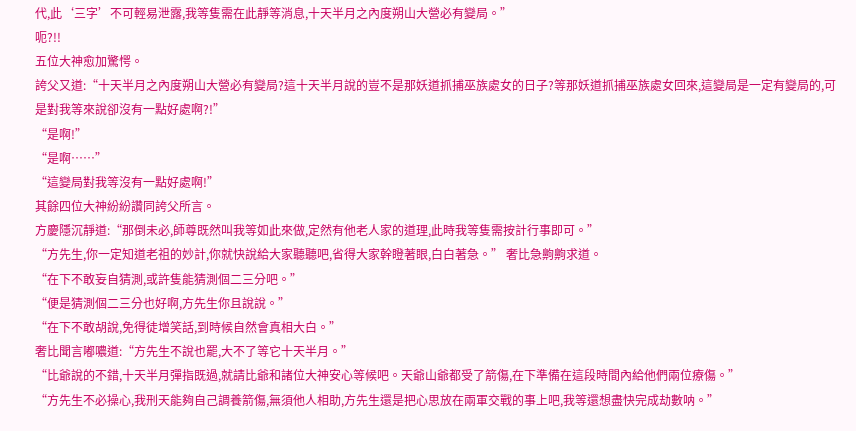代,此‘三字’不可輕易泄露,我等隻需在此靜等消息,十天半月之內度朔山大營必有變局。”
呃?!!
五位大神愈加驚愕。
誇父又道:“十天半月之內度朔山大營必有變局?這十天半月說的豈不是那妖道抓捕巫族處女的日子?等那妖道抓捕巫族處女回來,這變局是一定有變局的,可是對我等來說卻沒有一點好處啊?!”
“是啊!”
“是啊……”
“這變局對我等沒有一點好處啊!”
其餘四位大神紛紛讚同誇父所言。
方慶隱沉靜道:“那倒未必,師尊既然叫我等如此來做,定然有他老人家的道理,此時我等隻需按計行事即可。”
“方先生,你一定知道老祖的妙計,你就快說給大家聽聽吧,省得大家幹瞪著眼,白白著急。” 奢比急齁齁求道。
“在下不敢妄自猜測,或許隻能猜測個二三分吧。”
“便是猜測個二三分也好啊,方先生你且說說。”
“在下不敢胡說,免得徒增笑話,到時候自然會真相大白。”
奢比聞言嘟噥道:“方先生不說也罷,大不了等它十天半月。”
“比爺說的不錯,十天半月彈指既過,就請比爺和諸位大神安心等候吧。天爺山爺都受了箭傷,在下準備在這段時間內給他們兩位療傷。”
“方先生不必操心,我刑天能夠自己調養箭傷,無須他人相助,方先生還是把心思放在兩軍交戰的事上吧,我等還想盡快完成劫數呐。”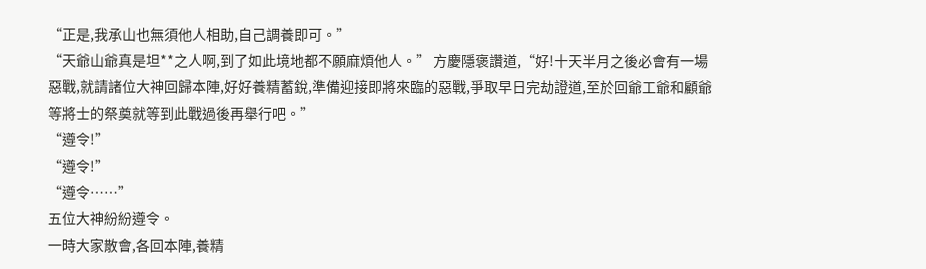“正是,我承山也無須他人相助,自己調養即可。”
“天爺山爺真是坦**之人啊,到了如此境地都不願麻煩他人。” 方慶隱褒讚道,“好!十天半月之後必會有一場惡戰,就請諸位大神回歸本陣,好好養精蓄銳,準備迎接即將來臨的惡戰,爭取早日完劫證道,至於回爺工爺和顧爺等將士的祭奠就等到此戰過後再舉行吧。”
“遵令!”
“遵令!”
“遵令……”
五位大神紛紛遵令。
一時大家散會,各回本陣,養精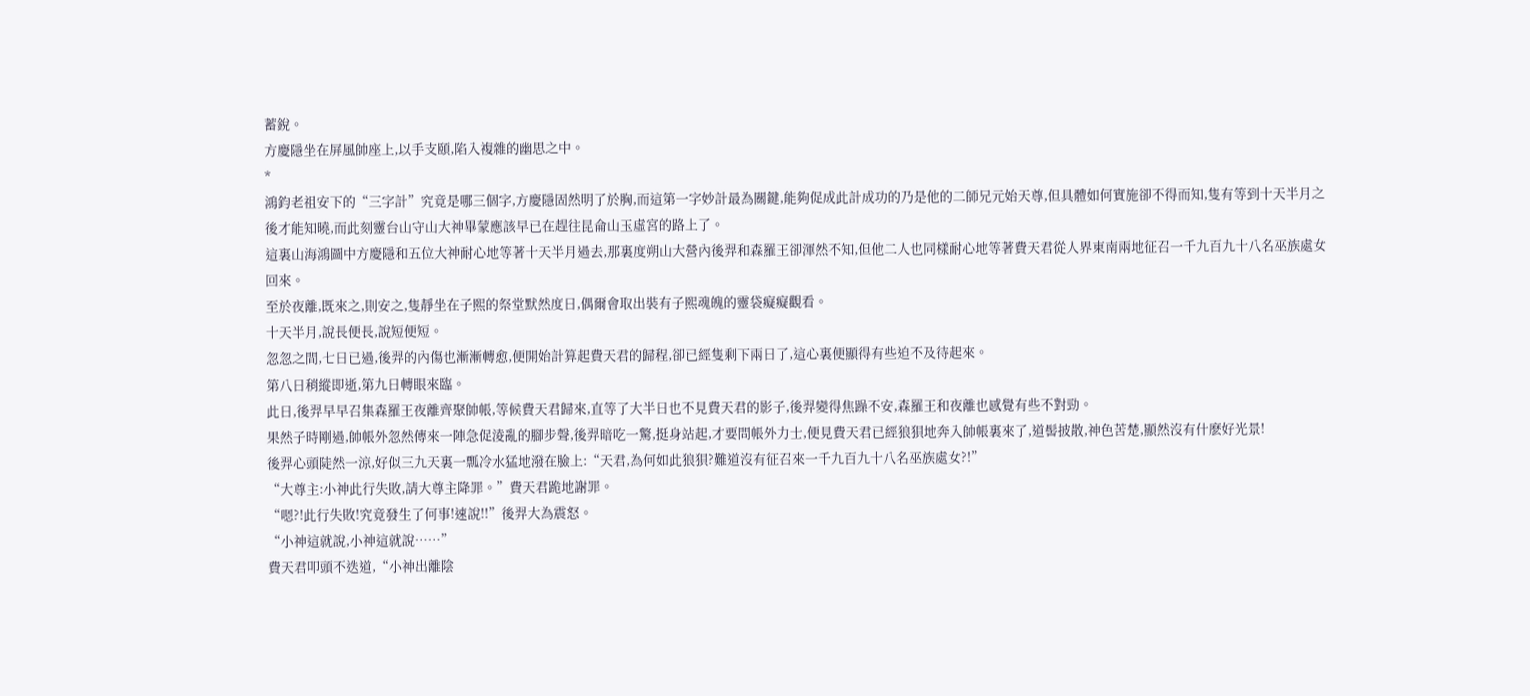蓄銳。
方慶隱坐在屏風帥座上,以手支頤,陷入複雜的幽思之中。
*
鴻鈞老祖安下的“三字計”究竟是哪三個字,方慶隱固然明了於胸,而這第一字妙計最為關鍵,能夠促成此計成功的乃是他的二師兄元始天尊,但具體如何實施卻不得而知,隻有等到十天半月之後才能知曉,而此刻靈台山守山大神畢蒙應該早已在趕往昆侖山玉虛宮的路上了。
這裏山海鴻圖中方慶隱和五位大神耐心地等著十天半月過去,那裏度朔山大營內後羿和森羅王卻渾然不知,但他二人也同樣耐心地等著費天君從人界東南兩地征召一千九百九十八名巫族處女回來。
至於夜離,既來之,則安之,隻靜坐在子熙的祭堂默然度日,偶爾會取出裝有子熙魂魄的靈袋癡癡觀看。
十天半月,說長便長,說短便短。
忽忽之間,七日已過,後羿的內傷也漸漸轉愈,便開始計算起費天君的歸程,卻已經隻剩下兩日了,這心裏便顯得有些迫不及待起來。
第八日稍縱即逝,第九日轉眼來臨。
此日,後羿早早召集森羅王夜離齊聚帥帳,等候費天君歸來,直等了大半日也不見費天君的影子,後羿變得焦躁不安,森羅王和夜離也感覺有些不對勁。
果然子時剛過,帥帳外忽然傳來一陣急促淩亂的腳步聲,後羿暗吃一驚,挺身站起,才要問帳外力士,便見費天君已經狼狽地奔入帥帳裏來了,道髻披散,神色苦楚,顯然沒有什麽好光景!
後羿心頭陡然一涼,好似三九天裏一瓢冷水猛地潑在臉上:“天君,為何如此狼狽?難道沒有征召來一千九百九十八名巫族處女?!”
“大尊主:小神此行失敗,請大尊主降罪。”費天君跪地謝罪。
“嗯?!此行失敗!究竟發生了何事!速說!!”後羿大為震怒。
“小神這就說,小神這就說……”
費天君叩頭不迭道,“小神出離陰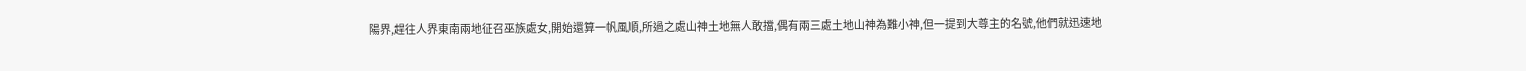陽界,趕往人界東南兩地征召巫族處女,開始還算一帆風順,所過之處山神土地無人敢擋,偶有兩三處土地山神為難小神,但一提到大尊主的名號,他們就迅速地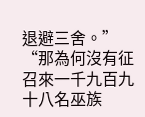退避三舍。”
“那為何沒有征召來一千九百九十八名巫族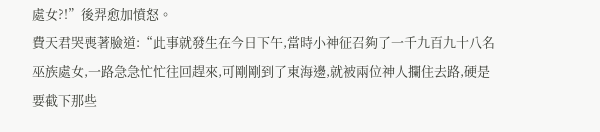處女?!”後羿愈加憤怒。
費天君哭喪著臉道:“此事就發生在今日下午,當時小神征召夠了一千九百九十八名巫族處女,一路急急忙忙往回趕來,可剛剛到了東海邊,就被兩位神人攔住去路,硬是要截下那些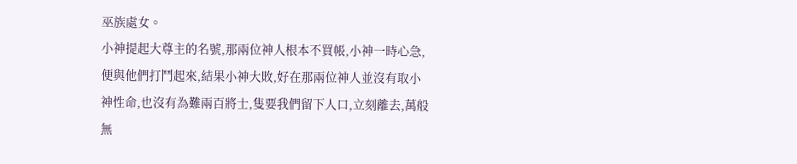巫族處女。
小神提起大尊主的名號,那兩位神人根本不買帳,小神一時心急,便與他們打鬥起來,結果小神大敗,好在那兩位神人並沒有取小神性命,也沒有為難兩百將士,隻要我們留下人口,立刻離去,萬般無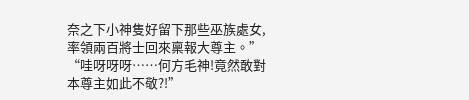奈之下小神隻好留下那些巫族處女,率領兩百將士回來稟報大尊主。”
“哇呀呀呀……何方毛神!竟然敢對本尊主如此不敬?!”